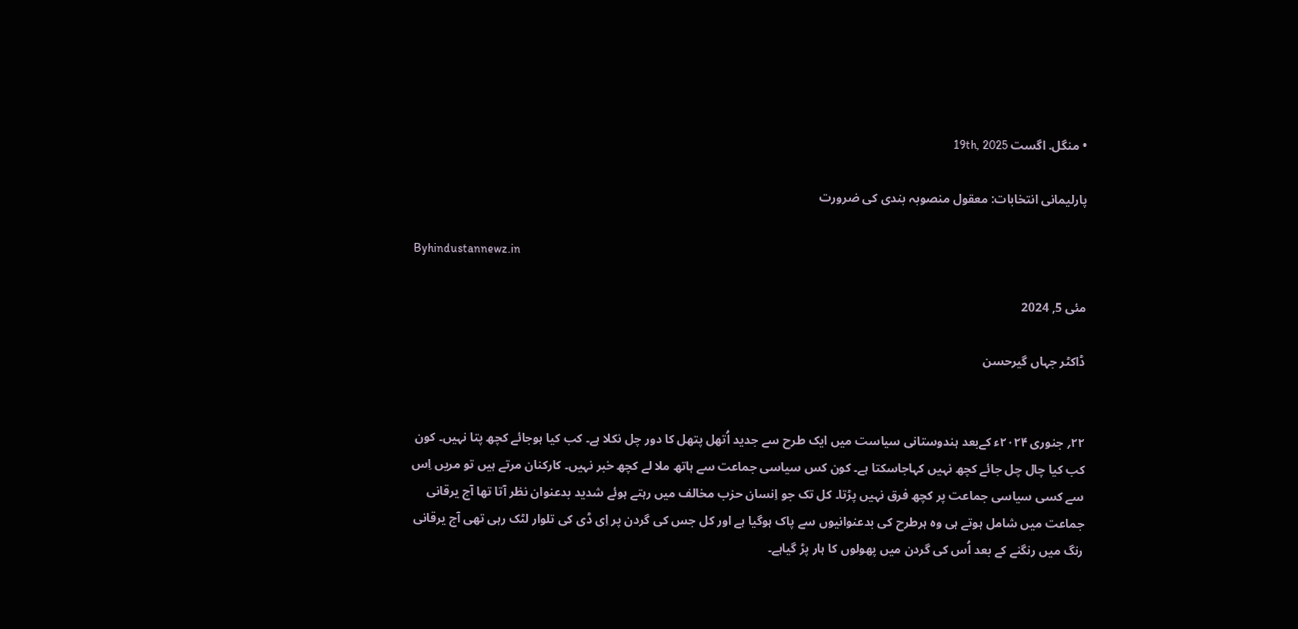• منگل. اگست 19th, 2025

پارلیمانی انتخابات: معقول منصوبہ بندی کی ضرورت

Byhindustannewz.in

مئی 5, 2024

ڈاکٹر جہاں گیرحسن


۲۲؍ جنوری ۲۰۲۴ء کےبعد ہندوستانی سیاست میں ایک طرح سے جدید اُتھل پتھل کا دور چل نکلا ہے۔ کب کیا ہوجائے کچھ پتا نہیں۔ کون کب کیا چال چل جائے کچھ نہیں کہاجاسکتا ہے۔ کون کس سیاسی جماعت سے ہاتھ ملا لے کچھ خبر نہیں۔ کارکنان مرتے ہیں تو مریں اِس سے کسی سیاسی جماعت پر کچھ فرق نہیں پڑتا۔ کل تک جو اِنسان حزب مخالف میں رہتے ہوئے شدید بدعنوان نظر آتا تھا آج یرقانی جماعت میں شامل ہوتے ہی وہ ہرطرح کی بدعنوانیوں سے پاک ہوگیا ہے اور کل جس کی گردن پر اِی ڈی کی تلوار لٹک رہی تھی آج یرقانی رنگ میں رنگنے کے بعد اُس کی گردن میں پھولوں کا ہار پڑ گیاہے۔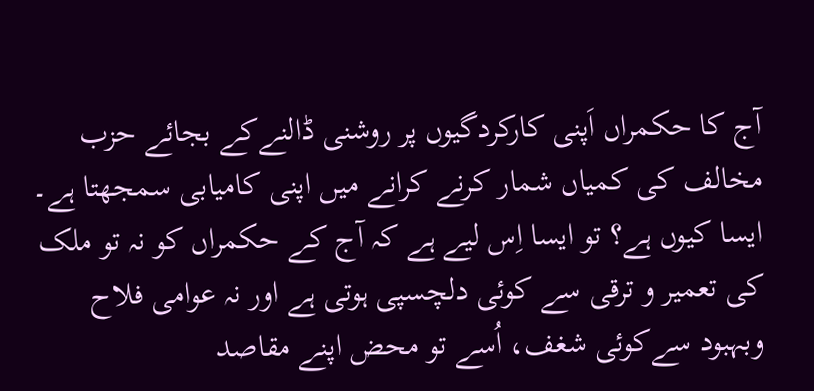آج کا حکمراں اَپنی کارکردگیوں پر روشنی ڈالنےکے بجائے حزب مخالف کی کمیاں شمار کرنے کرانے میں اپنی کامیابی سمجھتا ہے۔ ایسا کیوں ہے؟ تو ایسا اِس لیے ہے کہ آج کے حکمراں کو نہ تو ملک کی تعمیر و ترقی سے کوئی دلچسپی ہوتی ہے اور نہ عوامی فلاح وبہبود سےکوئی شغف، اُسے تو محض اپنے مقاصد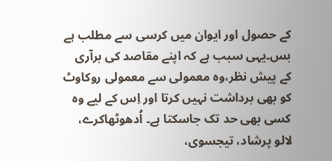کے حصول اور ایوان میں کرسی سے مطلب ہے بس۔یہی سبب ہے کہ اپنے مقاصد کی برآری کے پیش نظر،وہ معمولی سے معمولی روکاوٹ کو بھی برداشت نہیں کرتا اور اِس کے لیے وہ کسی بھی حد تک جاسکتا ہے۔ اُدھوٹھاکرے، لالو پرشاد، تیجسوی،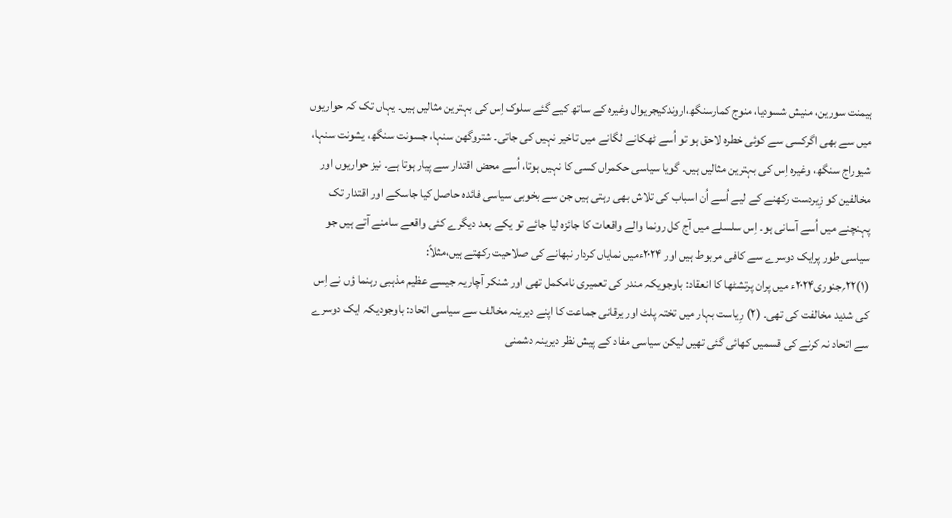ہیمنت سورین، منیش شسودیا، منوج کمارسنگھ،اروندکیجریوال وغیرہ کے ساتھ کیے گئے سلوک اِس کی بہترین مثالیں ہیں۔ یہاں تک کہ حواریوں میں سے بھی اگرکسی سے کوئی خطرہ لاحق ہو تو اُسے ٹھکانے لگانے میں تاخیر نہیں کی جاتی۔ شتروگھن سنہا، جسونت سنگھ، یشونت سنہا، شیوراج سنگھ، وغیرہ اِس کی بہترین مثالیں ہیں۔ گویا سیاسی حکمراں کسی کا نہیں ہوتا، اُسے محض اقتدار سے پیار ہوتا ہے۔ نیز حواریوں اور مخالفین کو زِیردست رکھنے کے لیے اُسے اُن اسباب کی تلاش بھی رہتی ہیں جن سے بخوبی سیاسی فائدہ حاصل کیا جاسکے اور اقتدار تک پہنچنے میں اُسے آسانی ہو۔ اِس سلسلے میں آج کل رونما والے واقعات کا جائزہ لیا جائے تو یکے بعد دیگرے کئی واقعے سامنے آتے ہیں جو سیاسی طور پرایک دوسرے سے کافی مربوط ہیں اور ۲۰۲۴ءمیں نمایاں کردار نبھانے کی صلاحیت رکھتے ہیں،مثلاً:
(۱)۲۲؍جنوری۲۰۲۴ء میں پران پرتشٹھا کا انعقاد: باوجویکہ مندر کی تعمیری نامکمل تھی اور شنکر آچاریہ جیسے عظیم مذہبی رہنما ؤں نے اِس کی شدید مخالفت کی تھی۔ (۲) رِیاست بہار میں تختہ پلٹ اور یرقانی جماعت کا اپنے دیرینہ مخالف سے سیاسی اتحاد: باوجودیکہ ایک دوسرے سے اتحاد نہ کرنے کی قسمیں کھائی گئی تھیں لیکن سیاسی مفاد کے پیش نظر دیرینہ دشمنی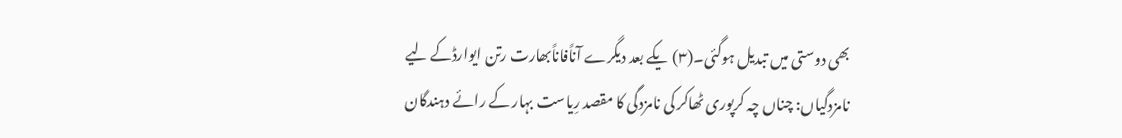بھی دوستی میں تبدیل ہوگئی۔(۳) یکے بعد دیگرے آناًفاناًبھارت رتن ایوارڈکے لیے نامزدگیاں: چناں چہ کرپوری ٹھاکر کی نامزدگی کا مقصد رِیاست بہار کے رائے دہندگان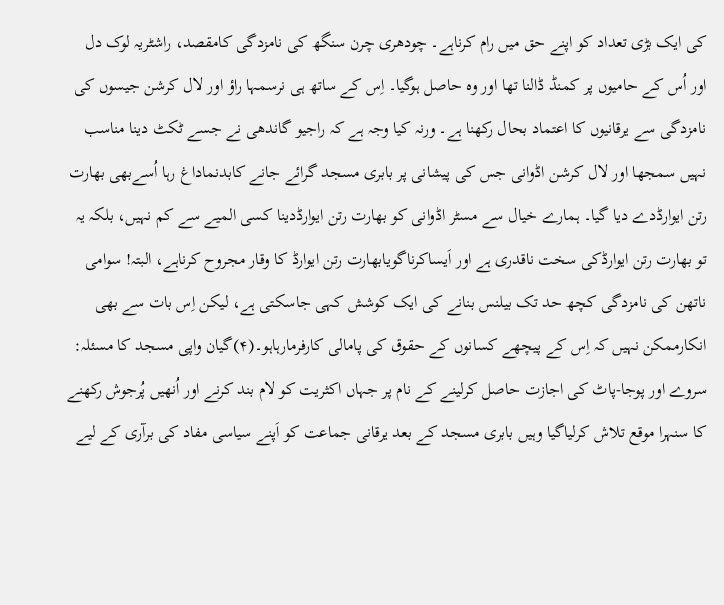کی ایک بڑی تعداد کو اپنے حق میں رام کرناہے۔ چودھری چرن سنگھ کی نامزدگی کامقصد، راشٹریہ لوک دل اور اُس کے حامیوں پر کمنڈ ڈالنا تھا اور وہ حاصل ہوگیا۔ اِس کے ساتھ ہی نرسمہا راؤ اور لال کرشن جیسوں کی نامزدگی سے یرقانیوں کا اعتماد بحال رکھنا ہے۔ ورنہ کیا وجہ ہے کہ راجیو گاندھی نے جسے ٹکٹ دینا مناسب نہیں سمجھا اور لال کرشن اڈوانی جس کی پیشانی پر بابری مسجد گرائے جانے کابدنماداغ رہا اُسےبھی بھارت رتن ایوارڈدے دیا گیا۔ ہمارے خیال سے مسٹر اڈوانی کو بھارت رتن ایوارڈدینا کسی المیے سے کم نہیں، بلکہ یہ تو بھارت رتن ایوارڈکی سخت ناقدری ہے اور اَیساکرناگویابھارت رتن ایوارڈ کا وقار مجروح کرناہے، البتہ! سوامی ناتھن کی نامزدگی کچھ حد تک بیلنس بنانے کی ایک کوشش کہی جاسکتی ہے، لیکن اِس بات سے بھی انکارممکن نہیں کہ اِس کے پیچھے کسانوں کے حقوق کی پامالی کارفرمارہاہو۔(۴)گیان واپی مسجد کا مسئلہ: سروے اور پوجا-پاٹ کی اجازت حاصل کرلینے کے نام پر جہاں اکثریت کو لام بند کرنے اور اُنھیں پُرجوش رکھنے کا سنہرا موقع تلاش کرلیاگیا وہیں بابری مسجد کے بعد یرقانی جماعت کو اَپنے سیاسی مفاد کی برآری کے لیے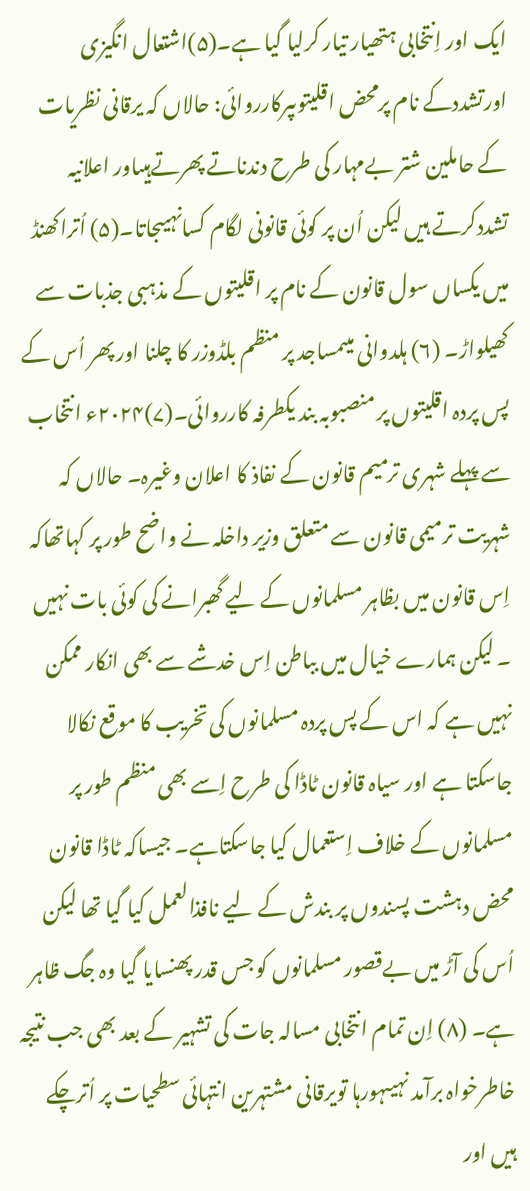ایک اور اِنتخابی ہتھیار تیار کرلیا گیا ہے۔(۵)اشتعال انگیزی اورتشددکے نام پرمحض اقلیتوںپرکارروائی: حالاں کہ یرقانی نظریات کے حاملین شتر بےمہار کی طرح دندناتے پھرتےہیںاور اعلانیہ تشددکرتے ہیں لیکن اُن پر کوئی قانونی لگام کسانہیںجاتا۔(۵) اُتراکھنڈ میں یکساں سول قانون کے نام پر اقلیتوں کے مذہبی جذبات سے کھیلواڑ۔ (۶) ہلدوانی میںمساجد پر منظم بلڈوزر کا چلنا اور پھر اُس کے پس پردہ اقلیتوں پر منصبوبہ بند یکطرفہ کارروائی۔(۷)۲۰۲۴ء انتخاب سے پہلے شہری ترمیم قانون کے نفاذ کا اعلان وغیرہ۔ حالاں کہ شہریت ترمیمی قانون سے متعلق وزیر داخلہ نے واضح طور پر کہاتھاکہ اِس قانون میں بظاہر مسلمانوں کے لیے گھبرانے کی کوئی بات نہیں ۔ لیکن ہمارے خیال میں بباطن اِس خدشے سے بھی انکار ممکن نہیں ہے کہ اس کے پس پردہ مسلمانوں کی تخریب کا موقع نکالا جاسکتا ہے اور سیاہ قانون ٹاڈا کی طرح اِسے بھی منظم طور پر مسلمانوں کے خلاف اِستعمال کیا جاسکتاہے۔ جیساکہ ٹاڈا قانون محض دہشت پسندوں پر بندش کے لیے نافذالعمل کیا گیا تھا لیکن اُس کی آڑ میں بےقصور مسلمانوں کو جس قدر پھنسایا گیا وہ جگ ظاہر ہے۔ (۸) اِن تمام انتخابی مسالہ جات کی تشہیر کے بعد بھی جب نتیجہ خاطرخواہ برآمد نہیںہورہا تویرقانی مشتہرین انتہائی سطحیات پر اُترچکے ہیں اور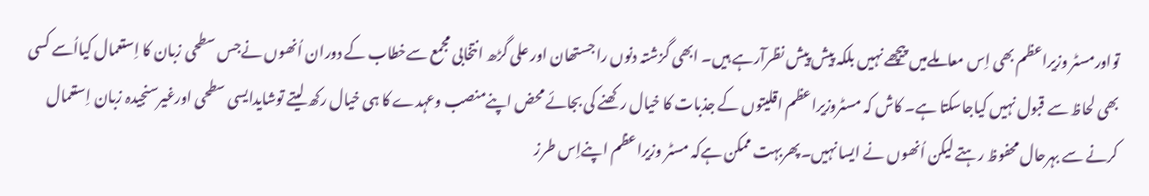تواورمسٹر وزیراعظم بھی اِس معاملےمیں پیچھے نہیں بلکہ پیش پیش نظرآرہے ہیں۔ ابھی گزشتہ دنوں راجستھان اور علی گڑھ انتخابی مجمع سےخطاب کے دوران اُنھوں نےجس سطحی زبان کا اِستعمال کیااُسے کسی بھی لحاظ سے قبول نہیں کیاجاسکتا ہے۔ کاش کہ مسٹروزیراعظم اقلیتوں کے جذبات کا خیال رکھنے کی بجائے محض اپنےمنصب وعہدے کا ہی خیال رکھ لیتے توشایدایسی سطحی اورغیرسنجیدہ زبان اِستعمال کرنے سے بہرحال محفوظ رہتے لیکن اُنھوں نے ایسا نہیں۔پھربہت ممکن ہےکہ مسٹر وزیراعظم اپنےاِس طرز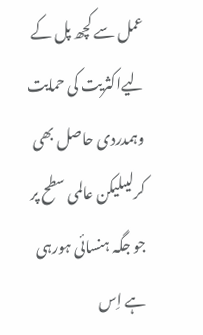عمل سے کچھ پل کے لیےاکثریت کی حمایت وہمدردی حاصل بھی کرلیںلیکن عالمی سطح پر جو جگہ ہنسائی ہورہی ہے اِس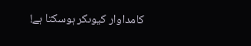کامداوار کیوںکر ہوسکتا ہے!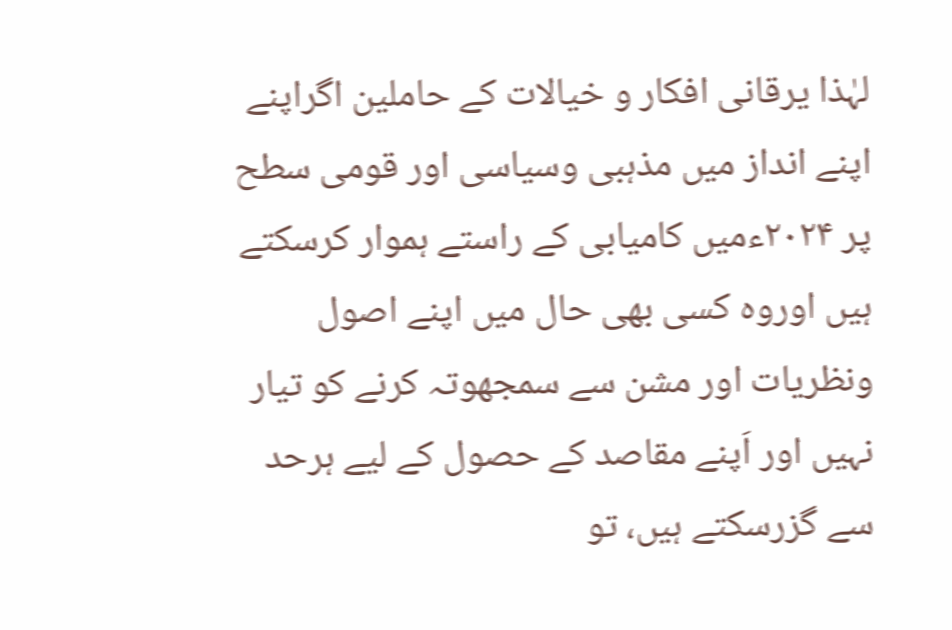لہٰذا یرقانی افکار و خیالات کے حاملین اگراپنے اپنے انداز میں مذہبی وسیاسی اور قومی سطح پر ۲۰۲۴ءمیں کامیابی کے راستے ہموار کرسکتے ہیں اوروہ کسی بھی حال میں اپنے اصول ونظریات اور مشن سے سمجھوتہ کرنے کو تیار نہیں اور اَپنے مقاصد کے حصول کے لیے ہرحد سے گزرسکتے ہیں، تو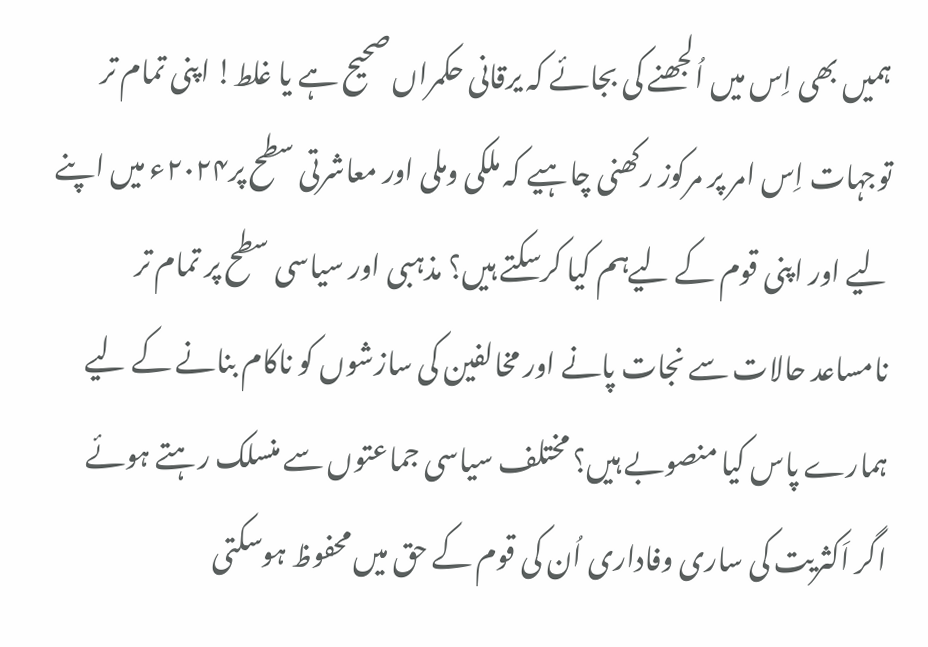ہمیں بھی اِس میں اُلجھنے کی بجائے کہ یرقانی حکمراں صحیح ہے یا غلط! اپنی تمام تر توجہات اِس امر پر مرکوز رکھنی چاہیے کہ ملکی وملی اور معاشرتی سطح پر۲۰۲۴ء میں اپنے لیے اور اپنی قوم کے لیےہم کیا کرسکتے ہیں؟ مذہبی اور سیاسی سطح پر تمام تر نامساعد حالات سے نجات پانے اور مخالفین کی سازشوں کو ناکام بنانے کے لیے ہمارے پاس کیا منصوبے ہیں؟ مختلف سیاسی جماعتوں سے منسلک رہتے ہوئے اگر اَکثریت کی ساری وفاداری اُن کی قوم کے حق میں محفوظ ہوسکتی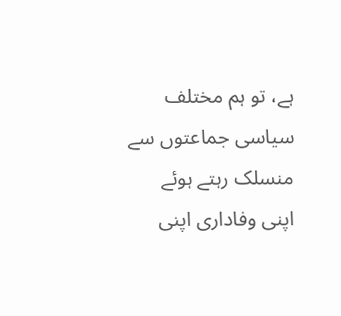ہے، تو ہم مختلف سیاسی جماعتوں سے منسلک رہتے ہوئے اپنی وفاداری اپنی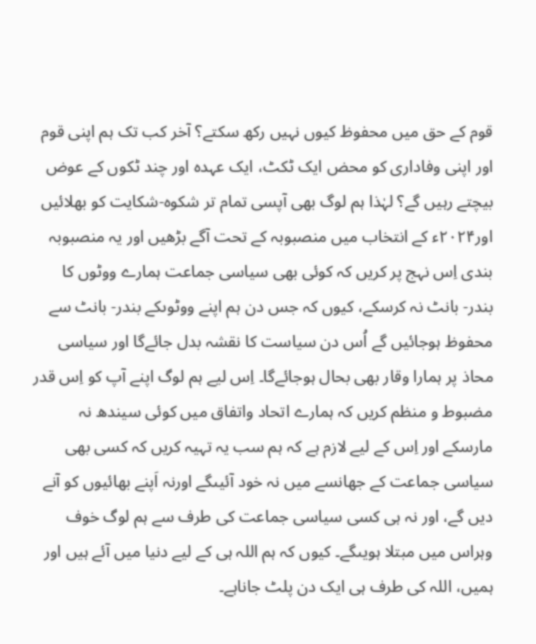قوم کے حق میں محفوظ کیوں نہیں رکھ سکتے؟ آخر کب تک ہم اپنی قوم اور اپنی وفاداری کو محض ایک ٹکٹ، ایک عہدہ اور چند ٹکوں کے عوض بیچتے رہیں گے؟ لہٰذا ہم لوگ بھی آپسی تمام تر شکوہ-شکایت کو بھلائیں اور۲۰۲۴ء کے انتخاب میں منصبوبہ کے تحت آگے بڑھیں اور یہ منصبوبہ بندی اِس نہج پر کریں کہ کوئی بھی سیاسی جماعت ہمارے ووٹوں کا بندر- بانٹ نہ کرسکے، کیوں کہ جس دن ہم اپنے ووٹوںکے بندر- بانٹ سے محفوظ ہوجائیں گے اُس دن سیاست کا نقشہ بدل جائےگا اور سیاسی محاذ پر ہمارا وقار بھی بحال ہوجائےگا۔ اِس لیے ہم لوگ اپنے آپ کو اِس قدر مضبوط و منظم کریں کہ ہمارے اتحاد واتفاق میں کوئی سیندھ نہ مارسکے اور اِس کے لیے لازم ہے کہ ہم سب یہ تہیہ کریں کہ کسی بھی سیاسی جماعت کے جھانسے میں نہ خود آئیںگے اورنہ اَپنے بھائیوں کو آنے دیں گے، اور نہ ہی کسی سیاسی جماعت کی طرف سے ہم لوگ خوف وہراس میں مبتلا ہویںگے۔ کیوں کہ ہم اللہ ہی کے لیے دنیا میں آئے ہیں اور ہمیں، اللہ کی طرف ہی ایک دن پلٹ جاناہے۔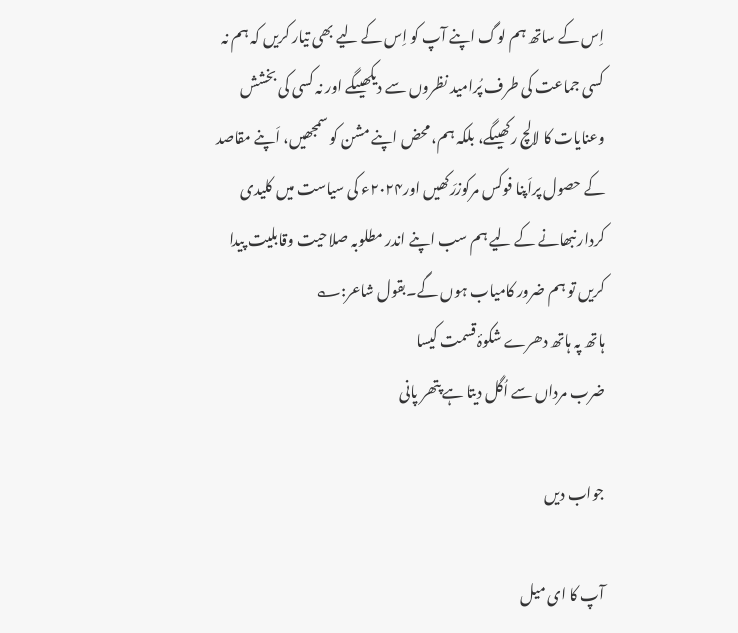اِس کے ساتھ ہم لوگ اپنے آپ کو اِس کے لیے بھی تیار کریں کہ ہم نہ کسی جماعت کی طرف پُرامید نظروں سے دیکھیںگے اور نہ کسی کی بخشش وعنایات کا لالچ رکھیںگے، بلکہ ہم، محض اپنے مشن کو سمجھیں، اَپنے مقاصد کے حصول پراَپنا فوکس مرکوزرَکھیں اور۲۰۲۴ء کی سیاست میں کلیدی کردار نبھانے کے لیے ہم سب اپنے اندر مطلوبہ صلاحیت وقابلیت پیدا کریں تو ہم ضرور کامیاب ہوں گے۔بقول شاعر:؎
ہاتھ پہ ہاتھ دھرے شکوۂ قسمت کیسا
ضرب مرداں سے اُگل دیتا ہے پتھر پانی

جواب دیں

آپ کا ای میل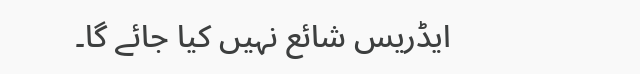ایڈریس شائع نہیں کیا جائے گا۔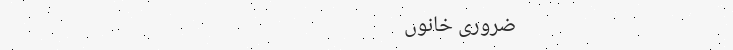ضروری خانوں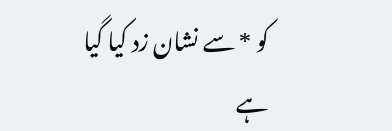کو * سے نشان زد کیا گیا ہے